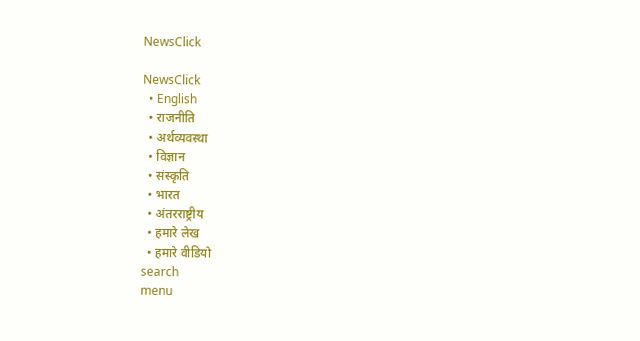NewsClick

NewsClick
  • English
  • राजनीति
  • अर्थव्यवस्था
  • विज्ञान
  • संस्कृति
  • भारत
  • अंतरराष्ट्रीय
  • हमारे लेख
  • हमारे वीडियो
search
menu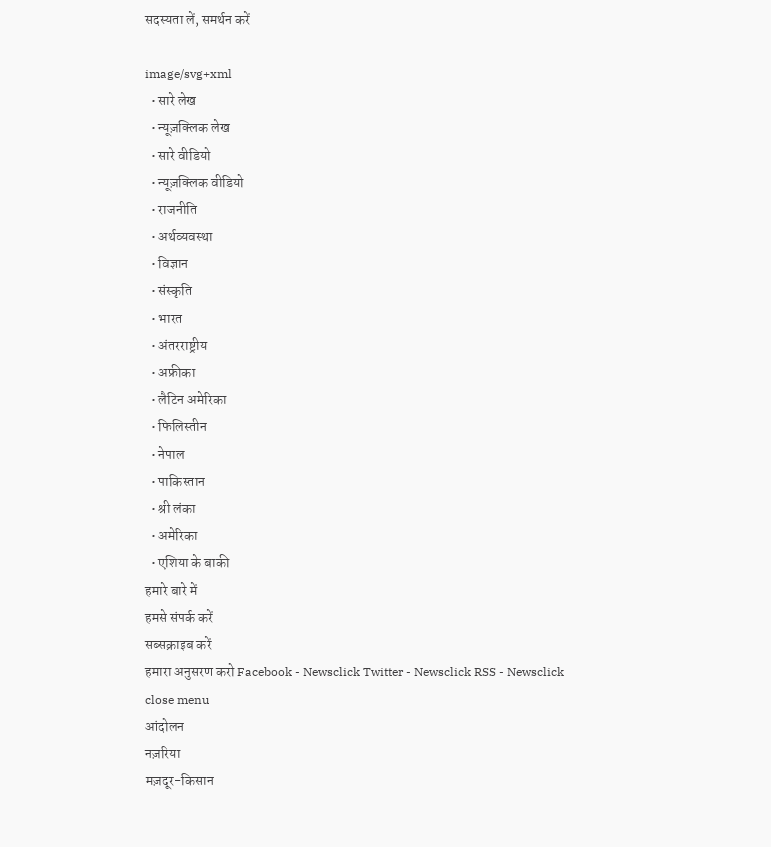सदस्यता लें, समर्थन करें

image/svg+xml
  • सारे लेख
  • न्यूज़क्लिक लेख
  • सारे वीडियो
  • न्यूज़क्लिक वीडियो
  • राजनीति
  • अर्थव्यवस्था
  • विज्ञान
  • संस्कृति
  • भारत
  • अंतरराष्ट्रीय
  • अफ्रीका
  • लैटिन अमेरिका
  • फिलिस्तीन
  • नेपाल
  • पाकिस्तान
  • श्री लंका
  • अमेरिका
  • एशिया के बाकी
हमारे बारे में
हमसे संपर्क करें
सब्सक्राइब करें
हमारा अनुसरण करो Facebook - Newsclick Twitter - Newsclick RSS - Newsclick
close menu
आंदोलन
नज़रिया
मज़दूर-किसान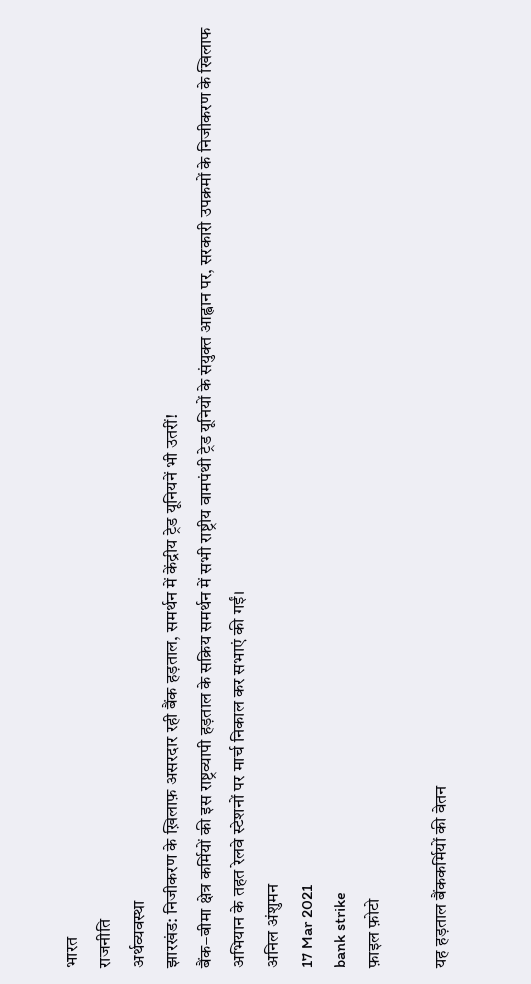भारत
राजनीति
अर्थव्यवस्था
झारखंड: निजीकरण के ख़िलाफ़ असरदार रही बैंक हड़ताल, समर्थन में केंद्रीय ट्रेड यूनियनें भी उतरीं!
बैंक–बीमा क्षेत्र कर्मियों की इस राष्ट्रव्यापी हड़ताल के सक्रिय समर्थन में सभी राष्ट्रीय वामपंथी ट्रेड यूनियों के संयुक्त आह्वान पर, सरकारी उपक्रमों के निजीकरण के खिलाफ अभियान के तहत रेलवे स्टेशनों पर मार्च निकाल कर सभाएं की गईं।
अनिल अंशुमन
17 Mar 2021
bank strike
फ़ाइल फ़ोटो

यह हड़ताल बैंककर्मियों की वेतन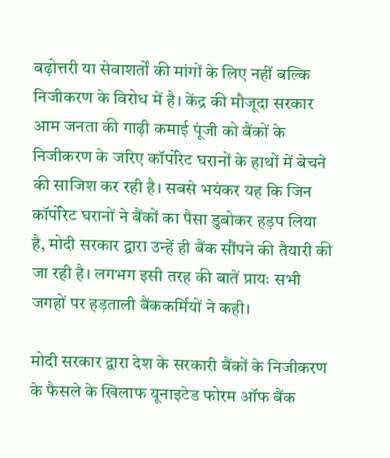बढ़ोत्तरी या सेवाशर्तों की मांगों के लिए नहीं बल्कि निजीकरण के विरोध में है। केंद्र की मौजूदा सरकार आम जनता की गाढ़ी कमाई पूंजी को बैंकों के निजीकरण के जरिए कॉर्पोरेट घरानों के हाथों में बेचने की साजिश कर रही है। सबसे भयंकर यह कि जिन कॉर्पोरेट घरानों ने बैंकों का पैसा डुबोकर हड़प लिया है, मोदी सरकार द्वारा उन्हें ही बैंक सौंपने की तैयारी की जा रही है। लगभग इसी तरह की बातें प्रायः सभी जगहों पर हड़ताली बैंककर्मियों ने कही।

मोदी सरकार द्वारा देश के सरकारी बैंकों के निजीकरण के फैसले के खिलाफ यूनाइटेड फोरम ऑफ बैंक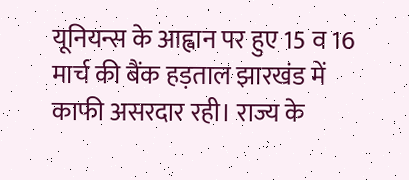यूनियन्स के आह्वान पर हुए 15 व 16 मार्च की बैंक हड़ताल झारखंड में काफी असरदार रही। राज्य के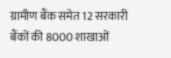ग्रामीण बैंक समेत 12 सरकारी बैंकों की 8000 शाखाओं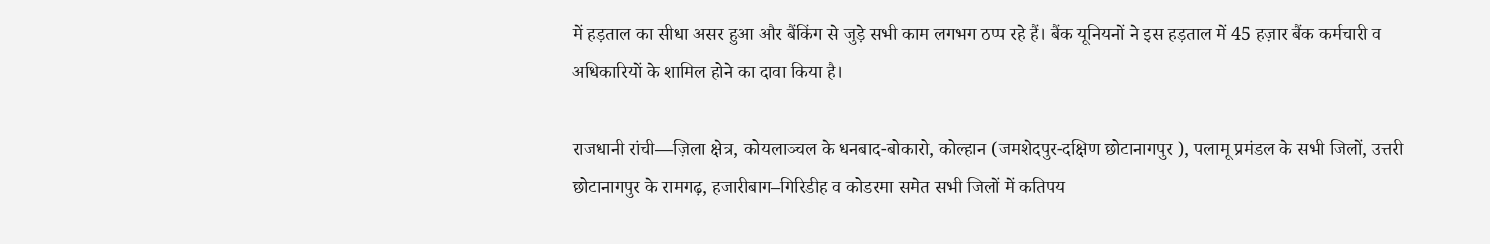में हड़ताल का सीधा असर हुआ और बैंकिंग से जुड़े सभी काम लगभग ठप्प रहे हैं। बैंक यूनियनों ने इस हड़ताल में 45 हज़ार बैंक कर्मचारी व अधिकारियों के शामिल होने का दावा किया है।

राजधानी रांची—ज़िला क्षेत्र, कोयलाञ्चल के धनबाद-बोकारो, कोल्हान (जमशेदपुर-दक्षिण छोटानागपुर ), पलामू प्रमंडल के सभी जिलों, उत्तरी छोटानागपुर के रामगढ़, हजारीबाग–गिरिडीह व कोडरमा समेत सभी जिलों में कतिपय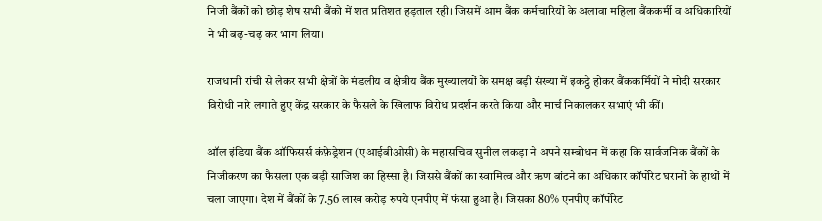निजी बैंकों को छोड़ शेष सभी बैंको में शत प्रतिशत हड़ताल रही। जिसमें आम बैंक कर्मचारियों के अलावा महिला बैंककर्मी व अधिकारियों ने भी बढ़-चढ़ कर भाग लिया।

राजधानी रांची से लेकर सभी क्षेत्रों के मंडलीय व क्षेत्रीय बैंक मुख्यालयों के समक्ष बड़ी संख्या में इकट्ठे होकर बैंककर्मियों ने मोदी सरकार विरोधी नारे लगाते हुए केंद्र सरकार के फैसले के खिलाफ विरोध प्रदर्शन करते किया और मार्च निकालकर सभाएं भी कीं।

ऑल इंडिया बैंक ऑफिसर्स कंफ़ेड्रेशन (एआईबीओसी) के महासचिव सुनील लकड़ा ने अपने सम्बोधन में कहा कि सार्वजनिक बैंकों के निजीकरण का फैसला एक बड़ी साजिश का हिस्सा है। जिससे बैंकों का स्वामित्व और ऋण बांटने का अधिकार कॉर्पोरेट घरानों के हाथों में चला जाएगा। देश में बैंकों के 7.56 लाख करोड़ रुपये एनपीए में फंसा हुआ है। जिसका 80% एनपीए कॉर्पोरेट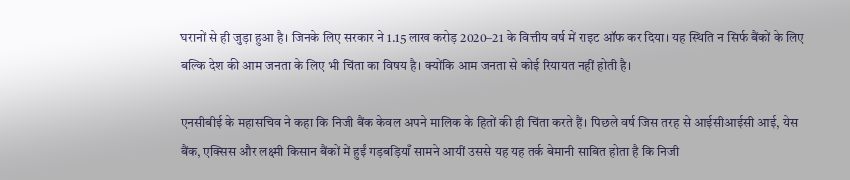घरानों से ही जुड़ा हुआ है। जिनके लिए सरकार ने 1.15 लाख करोड़ 2020–21 के वित्तीय वर्ष में राइट ऑफ कर दिया। यह स्थिति न सिर्फ बैंकों के लिए बल्कि देश की आम जनता के लिए भी चिंता का विषय है। क्योंकि आम जनता से कोई रियायत नहीं होती है।

एनसीबीई के महासचिव ने कहा कि निजी बैंक केवल अपने मालिक के हितों की ही चिंता करते हैं। पिछले वर्ष जिस तरह से आईसीआईसी आई, येस बैंक, एक्सिस और लक्ष्मी किसान बैंकों में हुईं गड़बड़ियाँ सामने आयीं उससे यह यह तर्क बेमानी साबित होता है कि निजी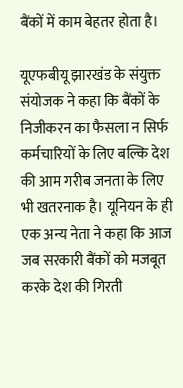बैंकों में काम बेहतर होता है।

यूएफबीयू झारखंड के संयुक्त संयोजक ने कहा कि बैंकों के निजीकरन का फैसला न सिर्फ कर्मचारियों के लिए बल्कि देश की आम गरीब जनता के लिए भी खतरनाक है। यूनियन के ही एक अन्य नेता ने कहा कि आज जब सरकारी बैंकों को मजबूत करके देश की गिरती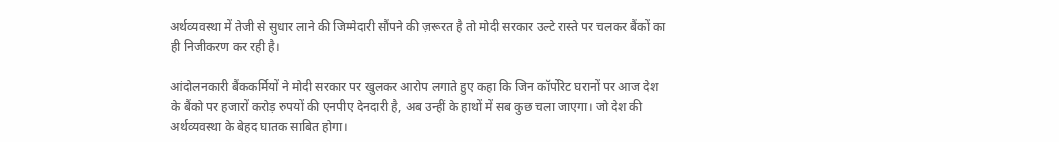अर्थव्यवस्था में तेजी से सुधार लाने की जिम्मेदारी सौंपने की ज़रूरत है तो मोदी सरकार उल्टे रास्ते पर चलकर बैंकों का ही निजीकरण कर रही है।

आंदोलनकारी बैंककर्मियों ने मोदी सरकार पर खुलकर आरोप लगाते हुए कहा कि जिन कॉर्पोरेट घरानों पर आज देश के बैंको पर हजारों करोड़ रुपयों की एनपीए देनदारी है, अब उन्हीं के हाथों में सब कुछ चला जाएगा। जो देश की अर्थव्यवस्था के बेहद घातक साबित होगा।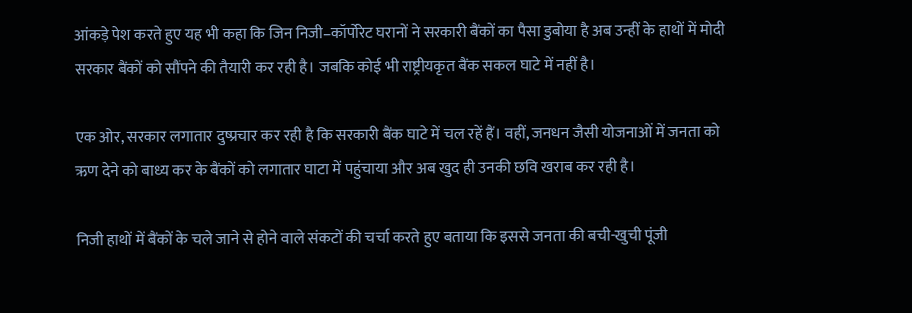आंकड़े पेश करते हुए यह भी कहा कि जिन निजी–कॉर्पोरेट घरानों ने सरकारी बैंकों का पैसा डुबोया है अब उन्हीं के हाथों में मोदी सरकार बैंकों को सौंपने की तैयारी कर रही है। जबकि कोई भी राष्ट्रीयकृत बैंक सकल घाटे में नहीं है।

एक ओर, सरकार लगातार दुष्प्रचार कर रही है कि सरकारी बैंक घाटे में चल रहें हैं। वहीं, जनधन जैसी योजनाओं में जनता को ऋण देने को बाध्य कर के बैंकों को लगातार घाटा में पहुंचाया और अब खुद ही उनकी छवि खराब कर रही है।

निजी हाथों में बैंकों के चले जाने से होने वाले संकटों की चर्चा करते हुए बताया कि इससे जनता की बची-खुची पूंजी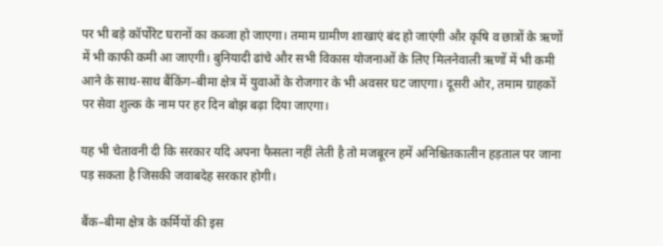पर भी बड़े कॉर्पोरेट घरानों का कब्जा हो जाएगा। तमाम ग्रामीण शाखाएं बंद हो जाएंगी और कृषि व छात्रों के ऋणों में भी काफी कमी आ जाएगी। बुनियादी ढांचे और सभी विकास योजनाओं के लिए मिलनेवाली ऋणों में भी कमी आने के साथ-साथ बैंकिंग–बीमा क्षेत्र में युवाओं के रोजगार के भी अवसर घट जाएगा। दूसरी ओर, तमाम ग्राहकों पर सेवा शुल्क के नाम पर हर दिन बोझ बढ़ा दिया जाएगा।

यह भी चेतावनी दी कि सरकार यदि अपना फैसला नहीं लेती है तो मजबूरन हमें अनिश्चितकालीन हड़ताल पर जाना पड़ सकता है जिसकी जवाबदेह सरकार होगी।

बैंक–बीमा क्षेत्र के कर्मियों की इस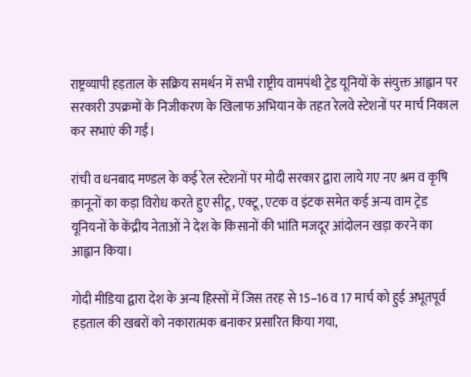राष्ट्रव्यापी हड़ताल के सक्रिय समर्थन में सभी राष्ट्रीय वामपंथी ट्रेड यूनियों के संयुक्त आह्वान पर सरकारी उपक्रमों के निजीकरण के खिलाफ अभियान के तहत रेलवे स्टेशनों पर मार्च निकाल कर सभाएं की गईं।

रांची व धनबाद मण्डल के कई रेल स्टेशनों पर मोदी सरकार द्वारा लाये गए नए श्रम व कृषि क़ानूनों का कड़ा विरोध करते हुए सीटू, एक्टू, एटक व इंटक समेत कई अन्य वाम ट्रेड यूनियनों के केंद्रीय नेताओं ने देश के किसानों की भांति मजदूर आंदोलन खड़ा करने का आह्वान किया।

गोदी मीडिया द्वारा देश के अन्य हिस्सों में जिस तरह से 15–16 व 17 मार्च को हुई अभूतपूर्व हड़ताल की खबरों को नकारात्मक बनाकर प्रसारित किया गया,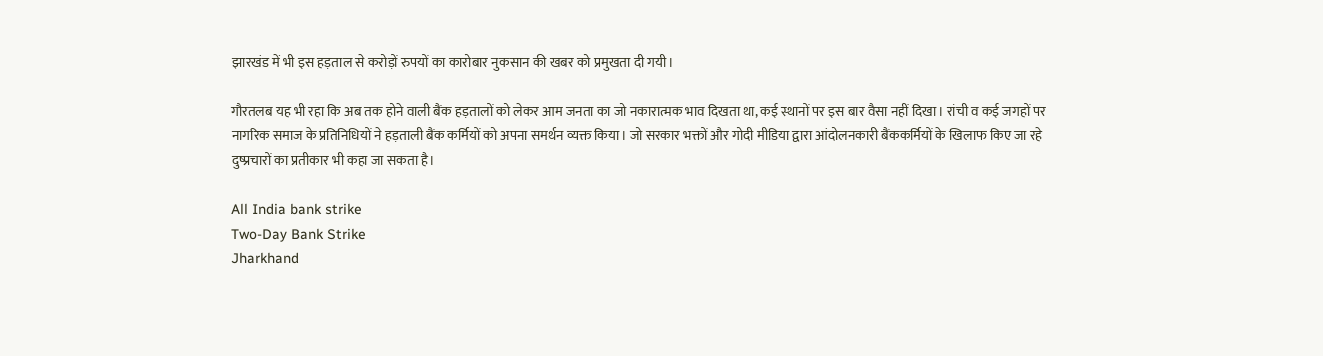झारखंड में भी इस हड़ताल से करोड़ों रुपयों का कारोबार नुकसान की खबर को प्रमुखता दी गयी।

गौरतलब यह भी रहा कि अब तक होने वाली बैंक हड़तालों को लेकर आम जनता का जो नकारात्मक भाव दिखता था, कई स्थानों पर इस बार वैसा नहीं दिखा। रांची व कई जगहों पर नागरिक समाज के प्रतिनिधियों ने हड़ताली बैंक कर्मियों को अपना समर्थन व्यक्त किया। जो सरकार भक्तों और गोदी मीडिया द्वारा आंदोलनकारी बैंककर्मियों के खिलाफ किए जा रहे दुष्प्रचारों का प्रतीकार भी कहा जा सकता है।

All India bank strike
Two-Day Bank Strike
Jharkhand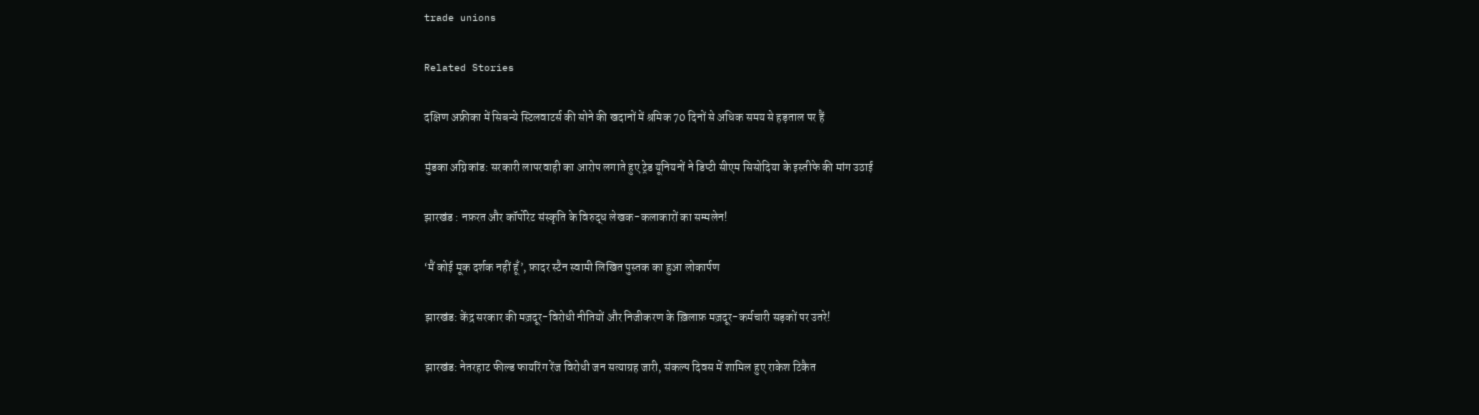trade unions

Related Stories

दक्षिण अफ्रीका में सिबन्ये स्टिलवाटर्स की सोने की खदानों में श्रमिक 70 दिनों से अधिक समय से हड़ताल पर हैं

मुंडका अग्निकांड: सरकारी लापरवाही का आरोप लगाते हुए ट्रेड यूनियनों ने डिप्टी सीएम सिसोदिया के इस्तीफे की मांग उठाई

झारखंड : नफ़रत और कॉर्पोरेट संस्कृति के विरुद्ध लेखक-कलाकारों का सम्मलेन!

‘मैं कोई मूक दर्शक नहीं हूँ’, फ़ादर स्टैन स्वामी लिखित पुस्तक का हुआ लोकार्पण

झारखंड: केंद्र सरकार की मज़दूर-विरोधी नीतियों और निजीकरण के ख़िलाफ़ मज़दूर-कर्मचारी सड़कों पर उतरे!

झारखंड: नेतरहाट फील्ड फायरिंग रेंज विरोधी जन सत्याग्रह जारी, संकल्प दिवस में शामिल हुए राकेश टिकैत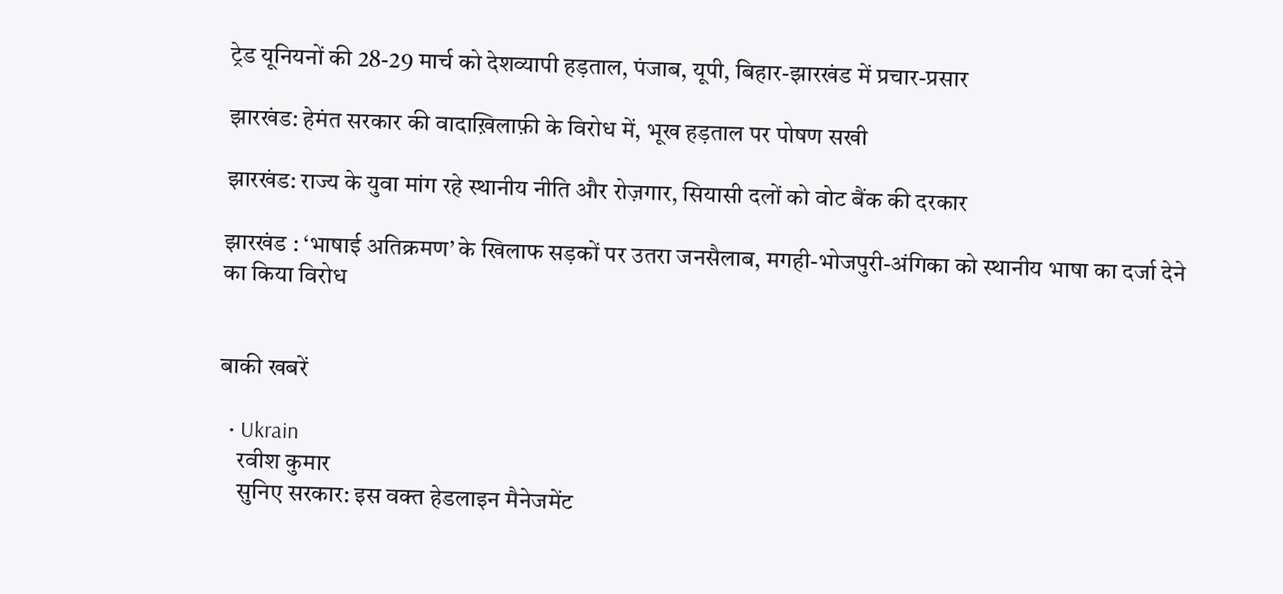ट्रेड यूनियनों की 28-29 मार्च को देशव्यापी हड़ताल, पंजाब, यूपी, बिहार-झारखंड में प्रचार-प्रसार

झारखंड: हेमंत सरकार की वादाख़िलाफ़ी के विरोध में, भूख हड़ताल पर पोषण सखी

झारखंड: राज्य के युवा मांग रहे स्थानीय नीति और रोज़गार, सियासी दलों को वोट बैंक की दरकार

झारखंड : ‘भाषाई अतिक्रमण’ के खिलाफ सड़कों पर उतरा जनसैलाब, मगही-भोजपुरी-अंगिका को स्थानीय भाषा का दर्जा देने का किया विरोध


बाकी खबरें

  • Ukrain
    रवीश कुमार
    सुनिए सरकार: इस वक्त हेडलाइन मैनेजमेंट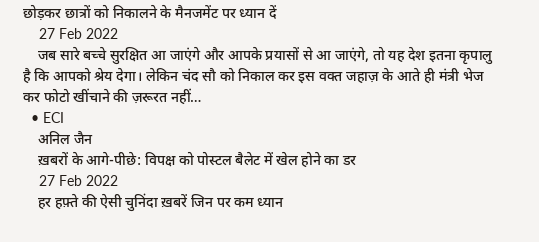छोड़कर छात्रों को निकालने के मैनजमेंट पर ध्यान दें
    27 Feb 2022
    जब सारे बच्चे सुरक्षित आ जाएंगे और आपके प्रयासों से आ जाएंगे, तो यह देश इतना कृपालु है कि आपको श्रेय देगा। लेकिन चंद सौ को निकाल कर इस वक्त जहाज़ के आते ही मंत्री भेज कर फोटो खींचाने की ज़रूरत नहीं…
  • ECI
    अनिल जैन
    ख़बरों के आगे-पीछे: विपक्ष को पोस्टल बैलेट में खेल होने का डर
    27 Feb 2022
    हर हफ़्ते की ऐसी चुनिंदा ख़बरें जिन पर कम ध्यान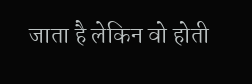जाता है लेकिन वो होती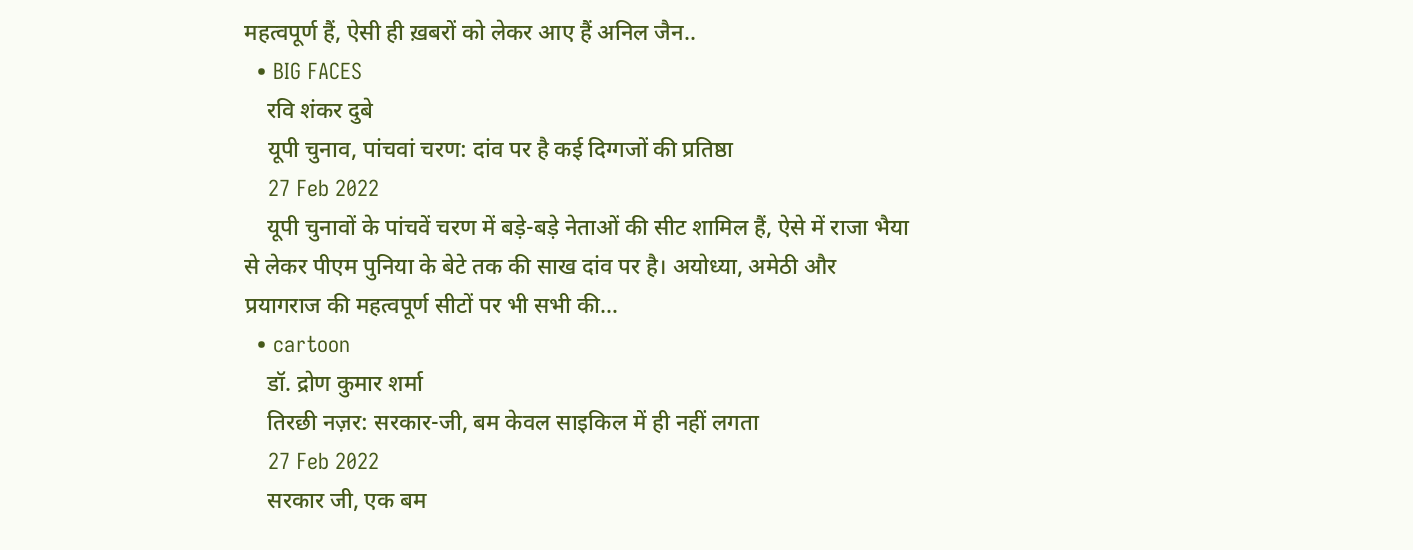महत्वपूर्ण हैं, ऐसी ही ख़बरों को लेकर आए हैं अनिल जैन..
  • BIG FACES
    रवि शंकर दुबे
    यूपी चुनाव, पांचवां चरण: दांव पर है कई दिग्गजों की प्रतिष्ठा
    27 Feb 2022
    यूपी चुनावों के पांचवें चरण में बड़े-बड़े नेताओं की सीट शामिल हैं, ऐसे में राजा भैया से लेकर पीएम पुनिया के बेटे तक की साख दांव पर है। अयोध्या, अमेठी और प्रयागराज की महत्वपूर्ण सीटों पर भी सभी की…
  • cartoon
    डॉ. द्रोण कुमार शर्मा
    तिरछी नज़र: सरकार-जी, बम केवल साइकिल में ही नहीं लगता
    27 Feb 2022
    सरकार जी, एक बम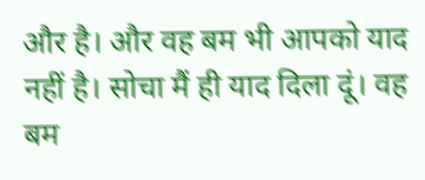और है। और वह बम भी आपको याद नहीं है। सोचा मैं ही याद दिला दूं। वह बम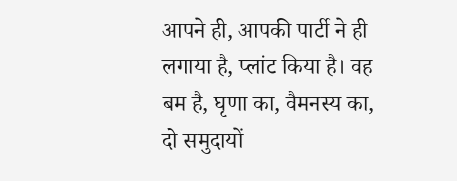आपने ही, आपकी पार्टी ने ही लगाया है, प्लांट किया है। वह बम है, घृणा का, वैमनस्य का, दो समुदायों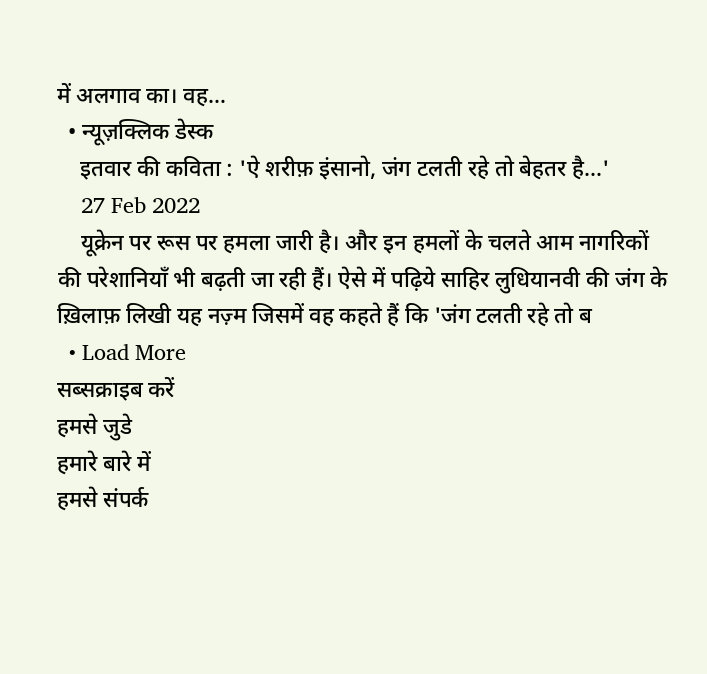में अलगाव का। वह…
  • न्यूज़क्लिक डेस्क
    इतवार की कविता : 'ऐ शरीफ़ इंसानो, जंग टलती रहे तो बेहतर है...'
    27 Feb 2022
    यूक्रेन पर रूस पर हमला जारी है। और इन हमलों के चलते आम नागरिकों की परेशानियाँ भी बढ़ती जा रही हैं। ऐसे में पढ़िये साहिर लुधियानवी की जंग के ख़िलाफ़ लिखी यह नज़्म जिसमें वह कहते हैं कि 'जंग टलती रहे तो ब
  • Load More
सब्सक्राइब करें
हमसे जुडे
हमारे बारे में
हमसे संपर्क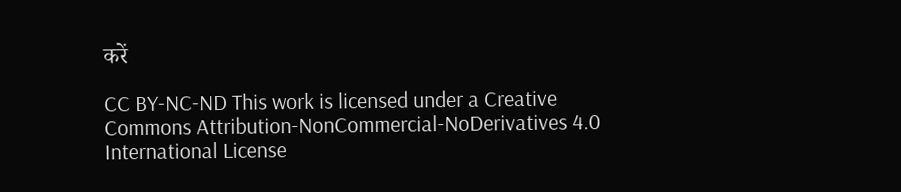करें

CC BY-NC-ND This work is licensed under a Creative Commons Attribution-NonCommercial-NoDerivatives 4.0 International License